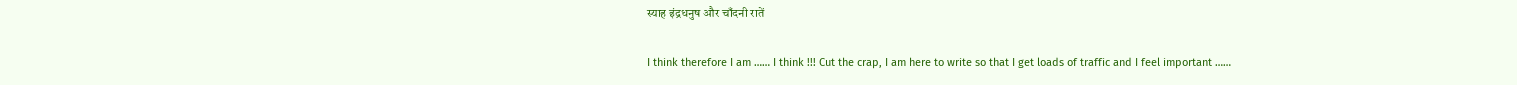स्याह इंद्रधनुष और चाँदनी रातें

I think therefore I am …… I think !!! Cut the crap, I am here to write so that I get loads of traffic and I feel important ……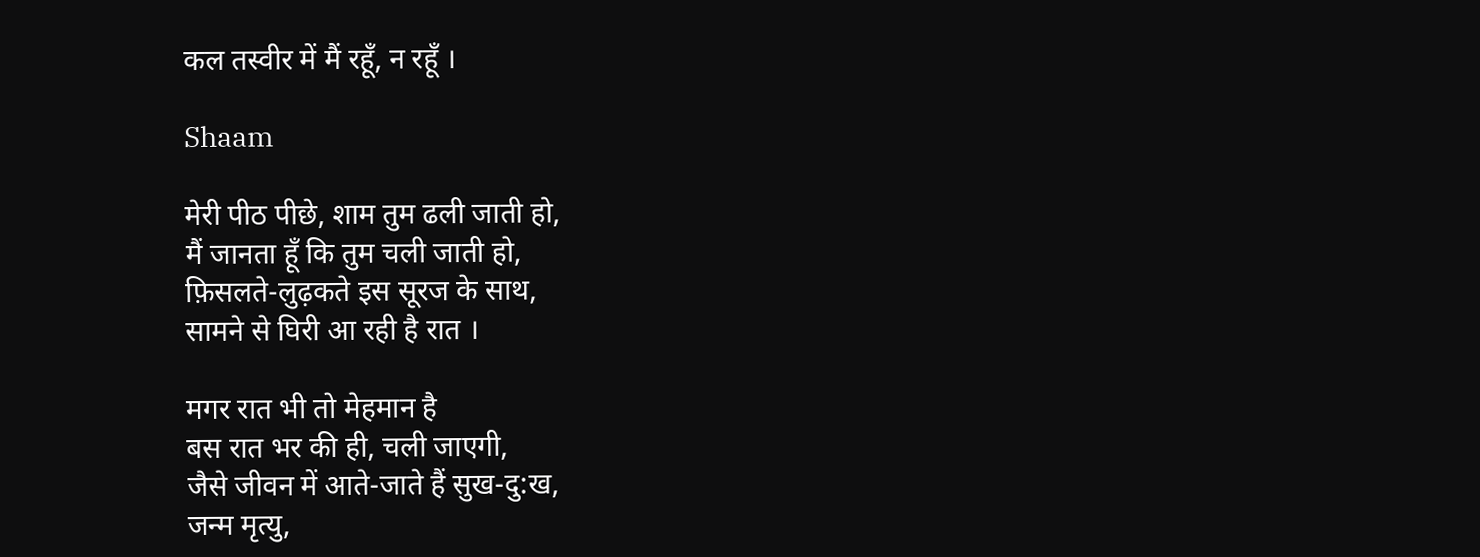कल तस्वीर में मैं रहूँ, न रहूँ ।

Shaam

मेरी पीठ पीछे, शाम तुम ढली जाती हो,
मैं जानता हूँ कि तुम चली जाती हो,
फ़िसलते-लुढ़कते इस सूरज के साथ,
सामने से घिरी आ रही है रात ।

मगर रात भी तो मेहमान है
बस रात भर की ही, चली जाएगी,
जैसे जीवन में आते-जाते हैं सुख-दु:ख,
जन्म मृत्यु,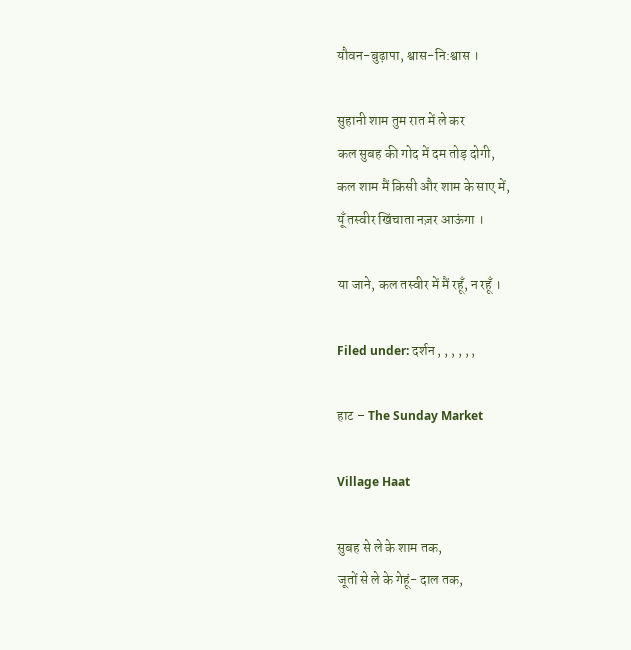यौवन-बुढ़ापा, श्वास-नि:श्वास ।

सुहानी शाम तुम रात में ले कर
कल सुबह की गोद में दम तोड़ दोगी,
कल शाम मैं किसी और शाम के साए में,
यूँ तस्वीर खिंचाता नज़र आऊंगा ।

या जाने, कल तस्वीर में मैं रहूँ, न रहूँ ।

Filed under: दर्शन , , , , , ,

हाट – The Sunday Market

Village Haat

सुबह से ले के शाम तक,
जूतों से ले के गेहूं- दाल तक,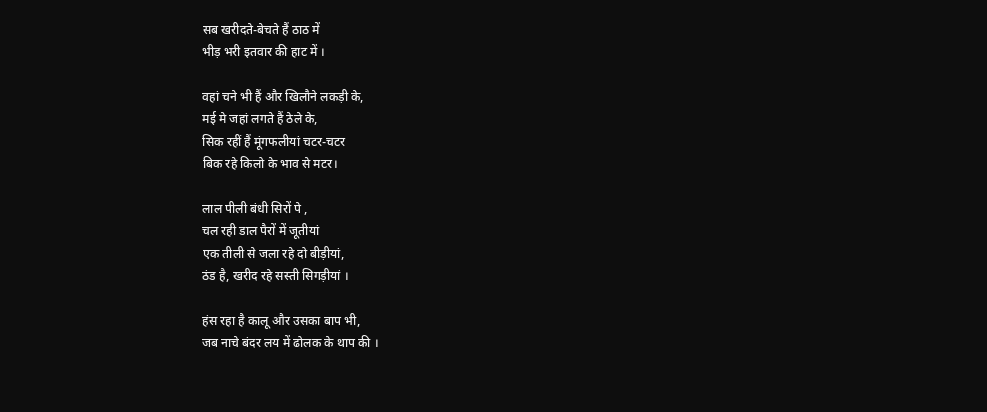सब खरीदते-बेचते हैं ठाठ में
भीड़ भरी इतवार की हाट में ।

वहां चने भी हैं और खिलौने लकड़ी के,
मई मे जहां लगते हैं ठेले के,
सिक रहीं हैं मूंगफलीयां चटर-चटर
बिक रहे किलो के भाव से मटर।

लाल पीली बंधी सिरों पे ,
चल रही डाल पैरों में जूतीयां
एक तीली से जला रहे दो बीड़ीयां,
ठंड है, खरीद रहे सस्ती सिगड़ीयां ।

हंस रहा है कालू और उसका बाप भी,
जब नाचे बंदर लय में ढोलक के थाप की ।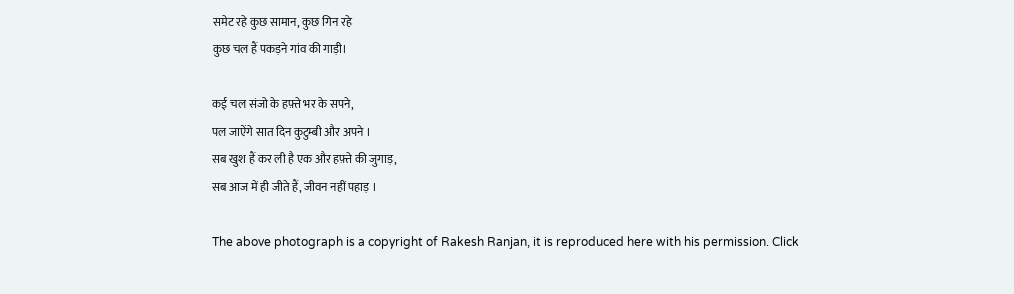समेट रहे कुछ सामान, कुछ गिन रहे
कुछ चल हैं पकड़ने गांव की गाड़ी।

कई चल संजो के हफ़्ते भर के सपने,
पल जाऐंगे सात दिन कुटुम्बी और अपने ।
सब खुश हैं कर ली है एक और हफ़्ते की जुगाड़,
सब आज में ही जीते हैं, जीवन नहीं पहाड़ ।

The above photograph is a copyright of Rakesh Ranjan, it is reproduced here with his permission. Click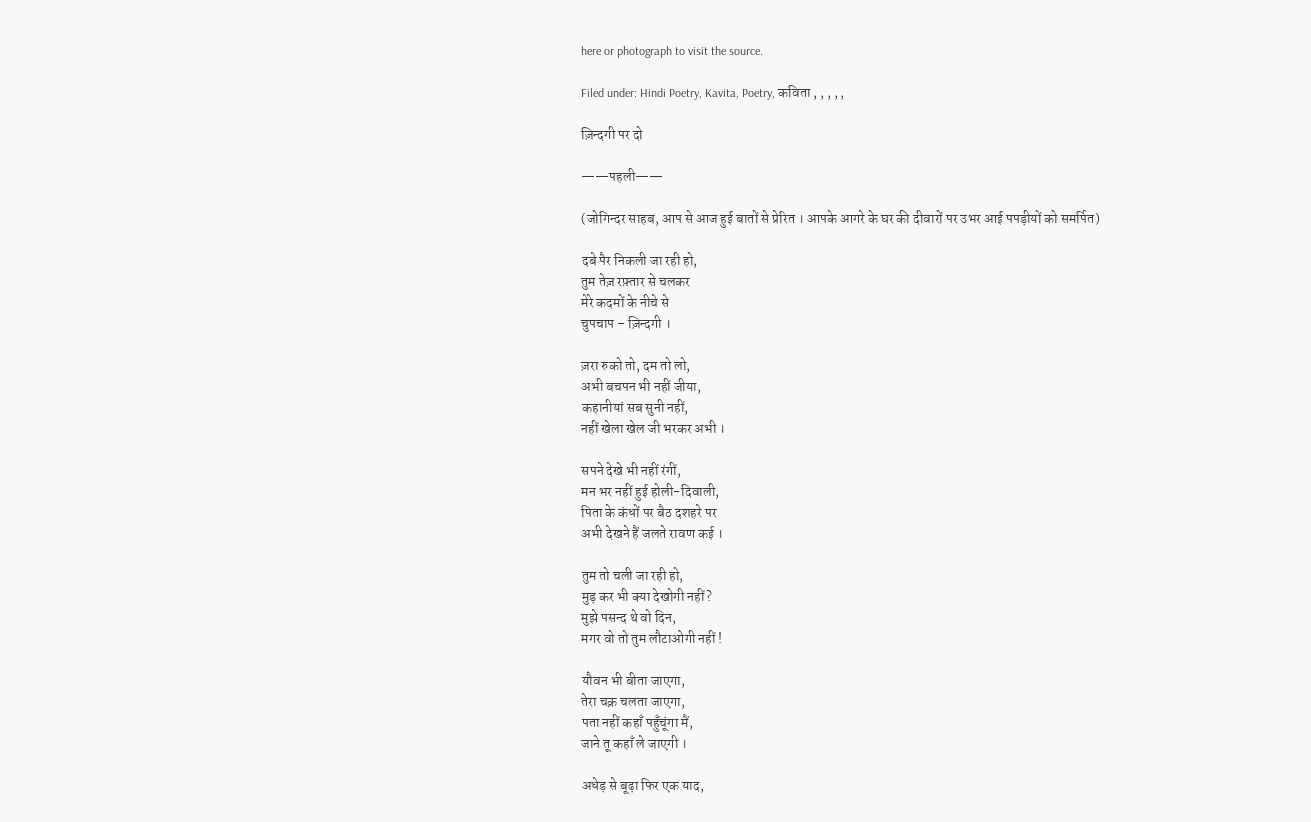here or photograph to visit the source.

Filed under: Hindi Poetry, Kavita, Poetry, कविता , , , , ,

ज़िन्दगी पर दो

——पहली——

(जोगिन्दर साहब, आप से आज हुई बातों से प्रेरित । आपके आगरे के घर की दीवारों पर उभर आई पपड़ीयों को समर्पित)

दबे पैर निकली जा रही हो,
तुम तेज़ रफ़्तार से चलकर
मेरे कदमों के नीचे से
चुपचाप – ज़िन्दगी ।

ज़रा रुको तो, दम तो लो,
अभी बचपन भी नहीं जीया,
कहानीयां सब सुनी नहीं,
नहीं खेला खेल जी भरकर अभी ।

सपने देखे भी नहीं रंगीं,
मन भर नहीं हुई होली-दिवाली,
पिता के कंधों पर बैठ दशहरे पर
अभी देखने हैं जलते रावण कई ।

तुम तो चली जा रही हो,
मुड़ कर भी क्या देखोगी नहीं?
मुझे पसन्द थे वो दिन,
मगर वो तो तुम लौटाओगी नहीं !

यौवन भी बीता जाएगा,
तेरा चक्र चलता जाएगा,
पता नहीं कहाँ पहुँचूंगा मैं,
जाने तू कहाँ ले जाएगी ।

अधेड़ से बूढ़ा फिर एक याद,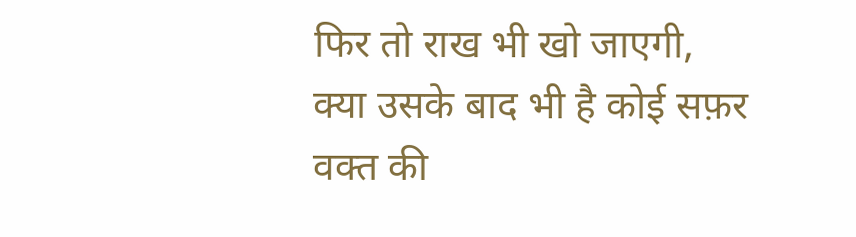फिर तो राख भी खो जाएगी,
क्या उसके बाद भी है कोई सफ़र
वक्त की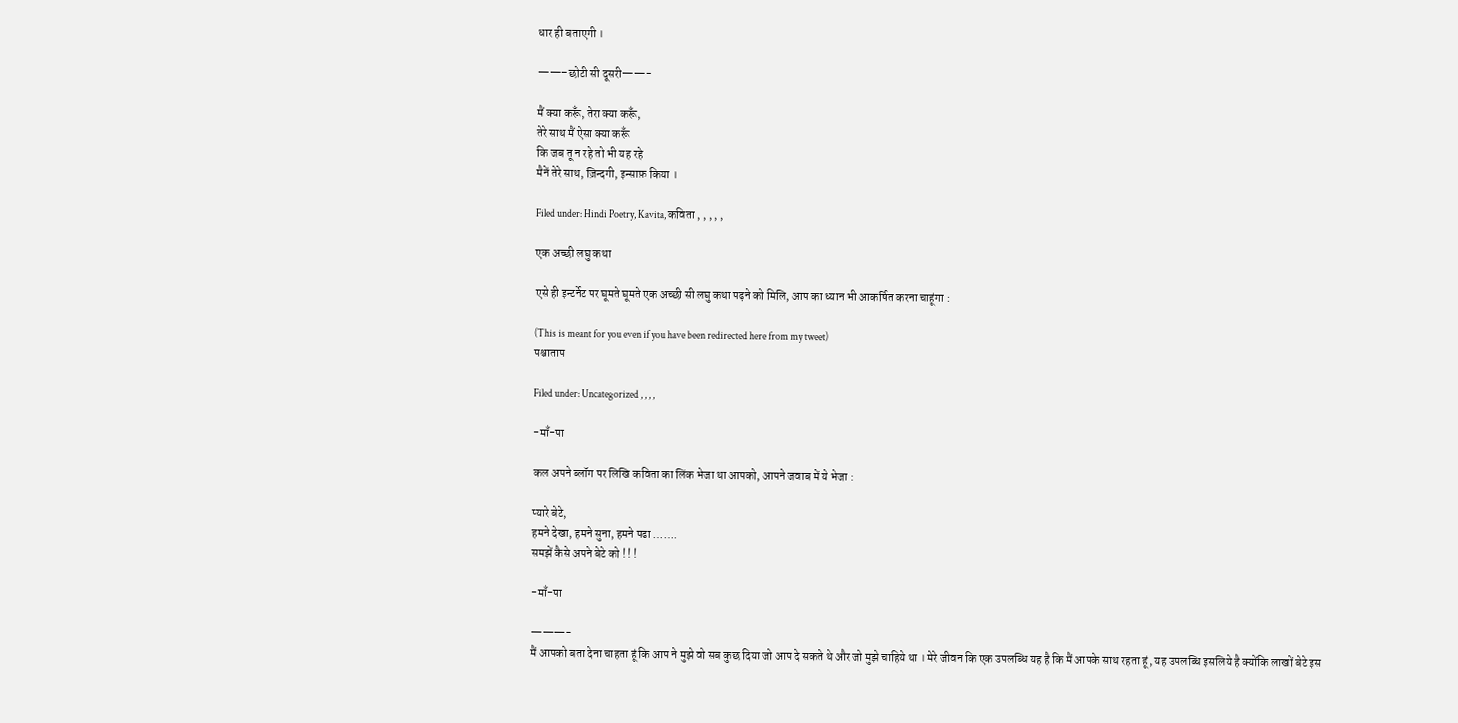धार ही बताएगी ।

——–छोटी सी दूसरी——-

मैं क्या करूँ, तेरा क्या करूँ,
तेरे साथ मैं ऐसा क्या करूँ
कि जब तू न रहे तो भी यह रहे
मैनें तेरे साथ, ज़िन्दगी, इन्साफ़ किया ।

Filed under: Hindi Poetry, Kavita, कविता , , , , ,

एक अच्छी लघु कथा

एसे ही इन्टर्नेट पर घूमते घूमते एक अच्छी सी लघु कथा पढ़ने को मिलि, आप का ध्यान भी आकर्षित करना चाहूंगा :

(This is meant for you even if you have been redirected here from my tweet)
पश्चाताप

Filed under: Uncategorized , , , ,

-माँ-पा

कल अपने ब्लॉग पर लिखि कविता का लिंक भेजा था आपको, आपने जवाब में ये भेजा :

प्यारे बेटे,
हमने देखा, हमने सुना, हमने पढा …….
समझें कैसे अपने बेटे को ! ! !

-माँ-पा

———-
मैं आपको बता देना चाहता हूं कि आप ने मुझे वो सब कुछ दिया जो आप दे सकते थे और जो मुझे चाहिये था । मेरे जीवन कि एक उपलब्धि यह है कि मैं आपके साथ रहता हूं, यह उपलब्धि इसलिये है क्योंकि लाखों बेटे इस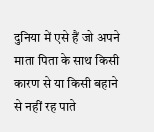दुनिया में एसे हैं जो अपने माता पिता के साथ किसी कारण से या किसी बहाने से नहीं रह पाते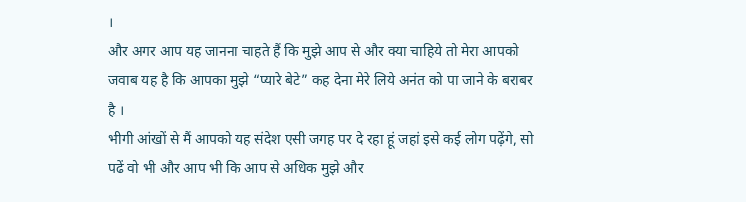।
और अगर आप यह जानना चाहते हैं कि मुझे आप से और क्या चाहिये तो मेरा आपको जवाब यह है कि आपका मुझे “प्यारे बेटे” कह देना मेरे लिये अनंत को पा जाने के बराबर है ।
भीगी आंखों से मैं आपको यह संदेश एसी जगह पर दे रहा हूं जहां इसे कई लोग पढ़ेंगे, सो पढें वो भी और आप भी कि आप से अधिक मुझे और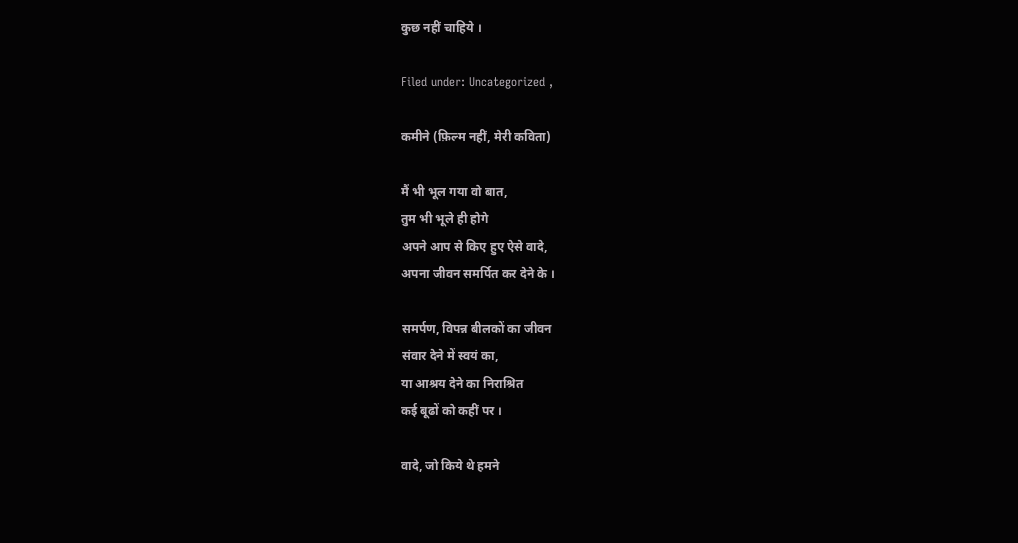कुछ नहीं चाहिये ।

Filed under: Uncategorized ,

कमीने (फ़िल्म नहीं, मेरी कविता)

मैं भी भूल गया वो बात,
तुम भी भूले ही होगे
अपने आप से किए हुए ऐसे वादे,
अपना जीवन समर्पित कर देने के ।

समर्पण, विपन्न बीलकों का जीवन
संवार देने में स्वयं का,
या आश्रय देने का निराश्रित
कई बूढों को कहीं पर ।

वादे, जो किये थे हमने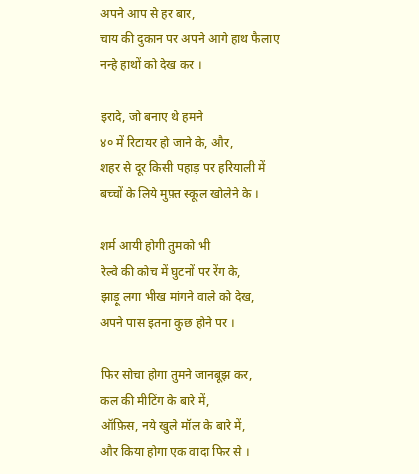अपने आप से हर बार,
चाय की दुकान पर अपने आगे हाथ फैलाए
नन्हे हाथों को देख कर ।

इरादे, जो बनाए थे हमने
४० में रिटायर हो जाने के, और,
शहर से दूर किसी पहाड़ पर हरियाली में
बच्चों के लिये मुफ़्त स्कूल खोलेने के ।

शर्म आयी होगी तुमको भी
रेल्वे की कोच में घुटनों पर रेंग के,
झाड़ू लगा भीख मांगने वाले को देख,
अपने पास इतना कुछ होने पर ।

फिर सोचा होगा तुमने जानबूझ कर,
कल की मीटिंग के बारे में,
ऑफ़िस, नये खुले मॉल के बारे में,
और किया होगा एक वादा फिर से ।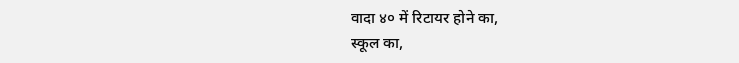वादा ४० में रिटायर होने का,
स्कूल का,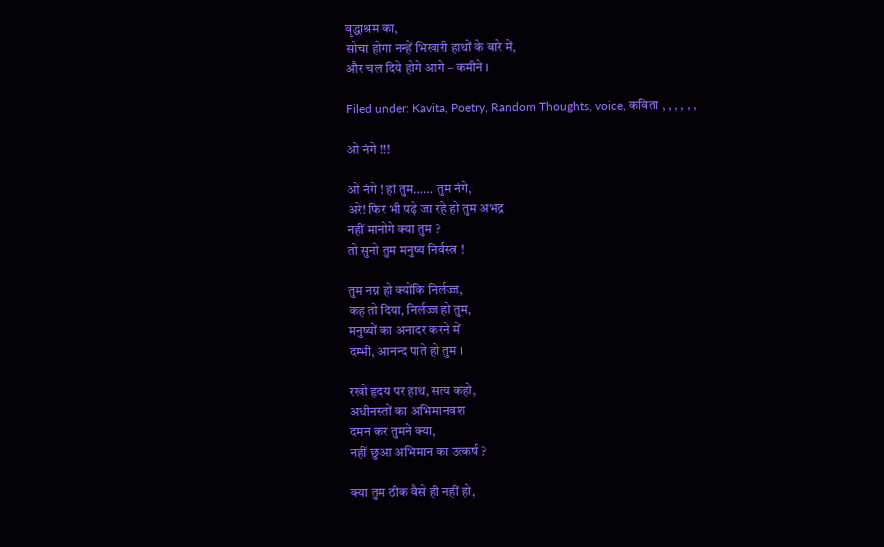वृद्धाश्रम का,
सोचा होगा नन्हें भिखारी हाथों के बारे में,
और चल दिये होगे आगे – कमीने ।

Filed under: Kavita, Poetry, Random Thoughts, voice, कविता , , , , , ,

ओ नंगे !!!

ओ नंगे ! हां तुम…… तुम नंगे,
अरे! फिर भी पढ़े जा रहे हो तुम अभद्र
नहीं मानोगे क्या तुम ?
तो सुनो तुम मनुष्य निर्वस्त्र !

तुम नग्न हो क्योंकि निर्लज्ज,
कह तो दिया, निर्लज्ज हो तुम,
मनुष्यों का अनादर करने में
दम्भी, आनन्द पाते हो तुम ।

रखो हृदय पर हाथ, सत्य कहो,
अधीनस्तों का अभिमानवश
दमन कर तुमने क्या,
नहीं छुआ अभिमान का उत्कर्ष ?

क्या तुम ठीक वैसे ही नहीं हो,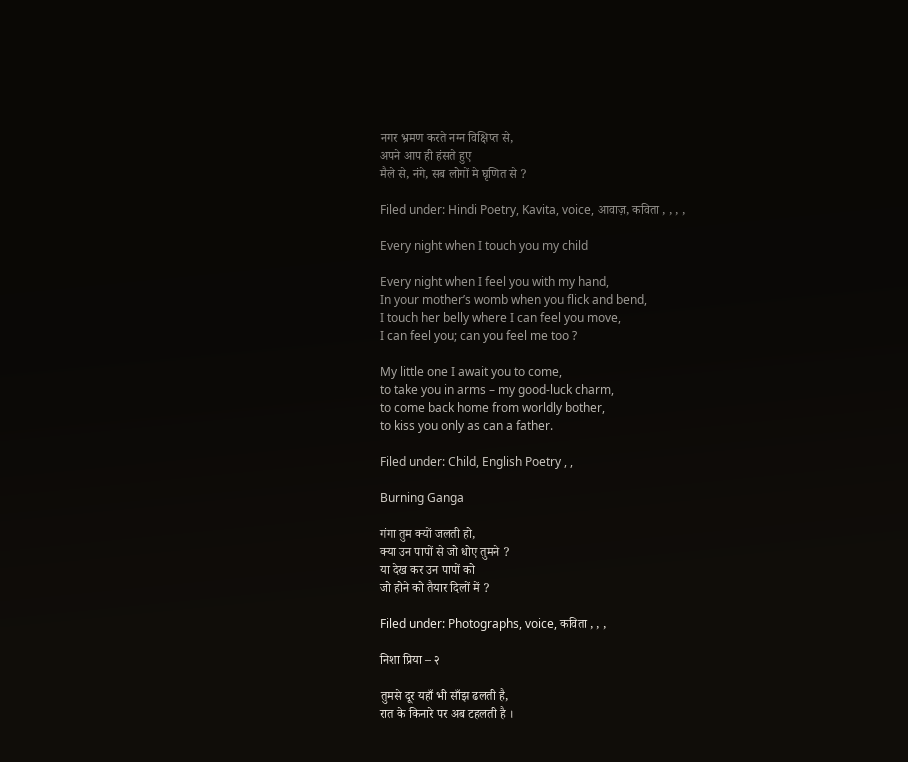नगर भ्रमण करते नग्न विक्षिप्त से,
अपने आप ही हंसते हुए
मैले से, नंगे, सब लोगों मे घृणित से ?

Filed under: Hindi Poetry, Kavita, voice, आवाज़, कविता , , , ,

Every night when I touch you my child

Every night when I feel you with my hand,
In your mother’s womb when you flick and bend,
I touch her belly where I can feel you move,
I can feel you; can you feel me too ?

My little one I await you to come,
to take you in arms – my good-luck charm,
to come back home from worldly bother,
to kiss you only as can a father.

Filed under: Child, English Poetry , ,

Burning Ganga

गंगा तुम क्यों जलती हो,
क्या उन पापों से जो धोए तुमने ?
या देख कर उन पापों को
जो होने को तैयार दिलों में ?

Filed under: Photographs, voice, कविता , , ,

निशा प्रिया – २

तुमसे दूर यहाँ भी साँझ ढलती है,
रात के किनारे पर अब टहलती है ।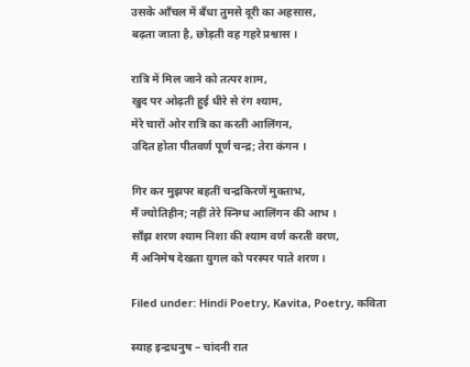उसके आँचल में बँधा तुमसे दूरी का अहसास,
बढ़ता जाता है, छोड़ती वह गहरे प्रश्वास ।

रात्रि में मिल जाने को तत्पर शाम,
खुद पर ओढ़ती हुई धीरे से रंग श्याम,
मेरे चारों ओर रात्रि का करती आलिंगन,
उदित होता पीतवर्ण पूर्ण चन्द्र; तेरा कंगन ।

गिर कर मुझपर बहतीं चन्द्रकिरणें मुक्ताभ,
मैं ज्योतिहीन; नहीं तेरे स्निग्ध आलिंगन की आभ ।
साँझ शरण श्याम निशा की श्याम वर्ण करती वरण,
मैं अनिमेष देखता युगल को परस्पर पाते शरण ।

Filed under: Hindi Poetry, Kavita, Poetry, कविता

स्याह इन्द्रधनुष – चांदनी रात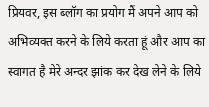प्रियवर, इस ब्लॉग का प्रयोग मैं अपने आप को अभिव्यक्त करने के लिये करता हूं और आप का स्वागत है मेरे अन्दर झांक कर देख लेने के लिये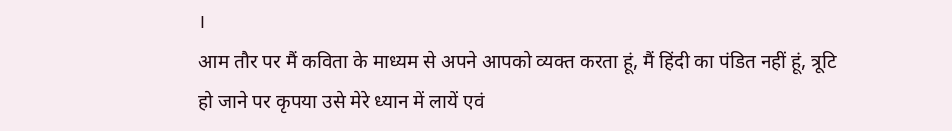।
आम तौर पर मैं कविता के माध्यम से अपने आपको व्यक्त करता हूं, मैं हिंदी का पंडित नहीं हूं, त्रूटि हो जाने पर कृपया उसे मेरे ध्यान में लायें एवं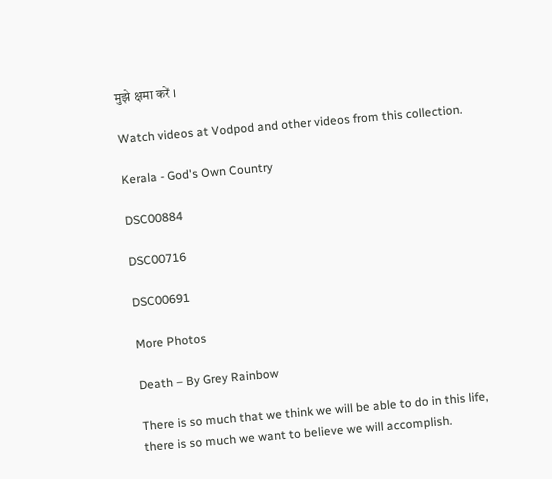मुझे क्षमा करें ।

Watch videos at Vodpod and other videos from this collection.

Kerala - God's Own Country

DSC00884

DSC00716

DSC00691

More Photos

Death – By Grey Rainbow

There is so much that we think we will be able to do in this life,
there is so much we want to believe we will accomplish.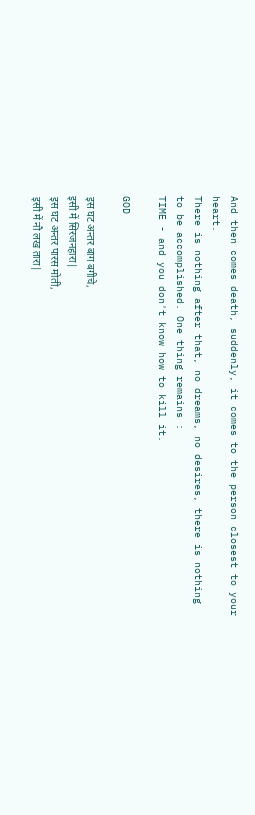And then comes death, suddenly, it comes to the person closest to your heart.
There is nothing after that, no dreams, no desires, there is nothing to be accomplished. One thing remains :
TIME - and you don't know how to kill it.

GOD

इस घट अन्तर बाग बगीचे,
इसी में सिरजनहारा|
इस घट अन्तर पारस मोती,
इसी में नौ लख तारा|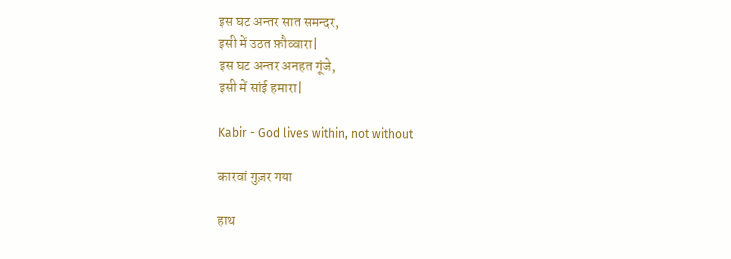इस घट अन्तर सात समन्दर,
इसी में उठत फ़ौव्वारा|
इस घट अन्तर अनहत गूंजे,
इसी में सांई हमारा|

Kabir - God lives within, not without

कारवां गुज़र गया

हाथ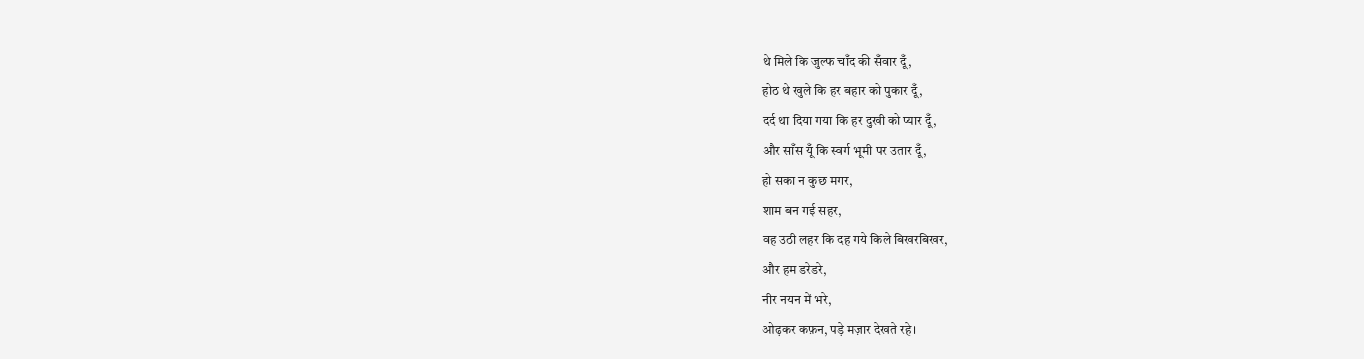थे मिले कि जुल्फ चाँद की सँवार दूँ,
होठ थे खुले कि हर बहार को पुकार दूँ,
दर्द था दिया गया कि हर दुखी को प्यार दूँ,
और साँस यूँ कि स्वर्ग भूमी पर उतार दूँ,
हो सका न कुछ मगर,
शाम बन गई सहर,
वह उठी लहर कि दह गये किले बिखरबिखर,
और हम डरेडरे,
नीर नयन में भरे,
ओढ़कर कफ़न, पड़े मज़ार देखते रहे।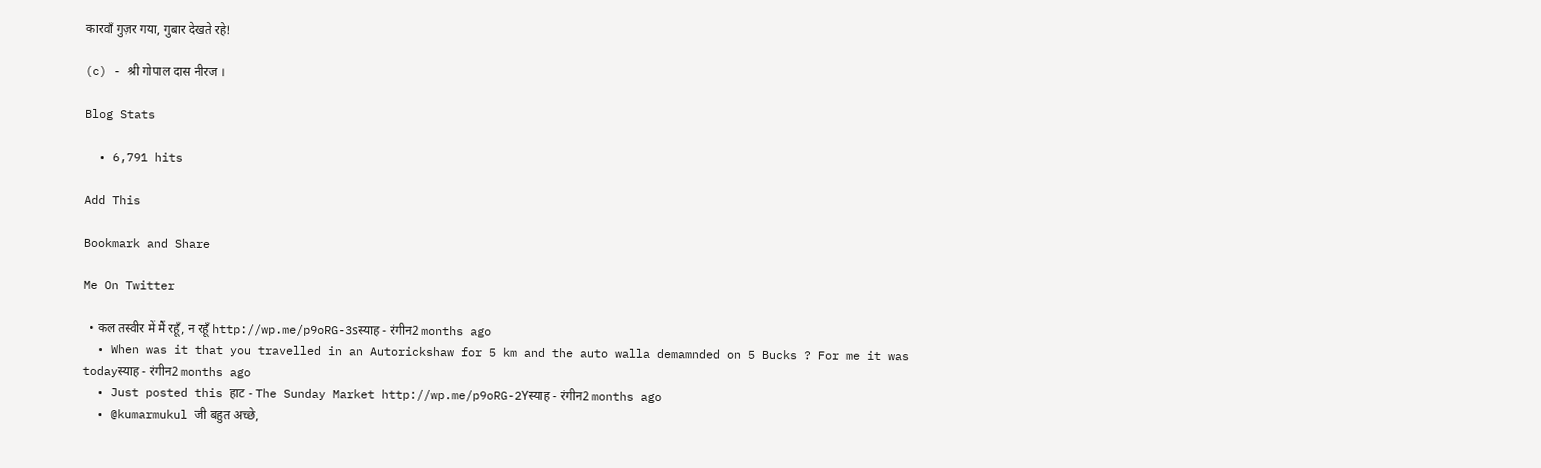कारवाँ गुज़र गया, गुबार देखते रहे!

(c) - श्री गोपाल दास नीरज ।

Blog Stats

  • 6,791 hits

Add This

Bookmark and Share

Me On Twitter

  • कल तस्वीर में मैं रहूँ, न रहूँ http://wp.me/p9oRG-3sस्याह - रंगीन2 months ago
  • When was it that you travelled in an Autorickshaw for 5 km and the auto walla demamnded on 5 Bucks ? For me it was todayस्याह - रंगीन2 months ago
  • Just posted this हाट - The Sunday Market http://wp.me/p9oRG-2Yस्याह - रंगीन2 months ago
  • @kumarmukul जी बहुत अच्छे,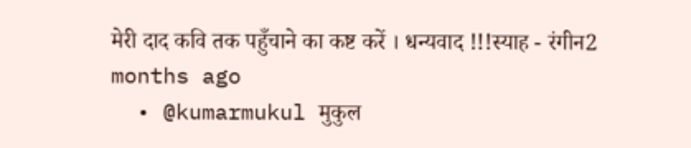मेरी दाद कवि तक पहुँचाने का कष्ट करें । धन्यवाद !!!स्याह - रंगीन2 months ago
  • @kumarmukul मुकुल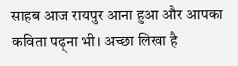साहब आज रायपुर आना हुआ और आपका कविता पढ़्ना भी। अच्छा लिखा है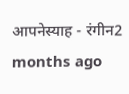आपनेस्याह - रंगीन2 months ago